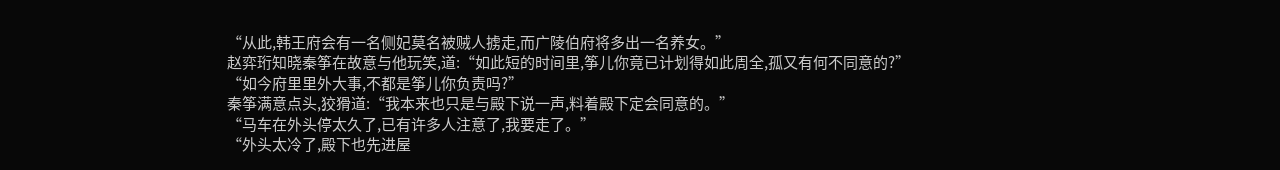“从此,韩王府会有一名侧妃莫名被贼人掳走,而广陵伯府将多出一名养女。”
赵弈珩知晓秦筝在故意与他玩笑,道:“如此短的时间里,筝儿你竟已计划得如此周全,孤又有何不同意的?”
“如今府里里外大事,不都是筝儿你负责吗?”
秦筝满意点头,狡猾道:“我本来也只是与殿下说一声,料着殿下定会同意的。”
“马车在外头停太久了,已有许多人注意了,我要走了。”
“外头太冷了,殿下也先进屋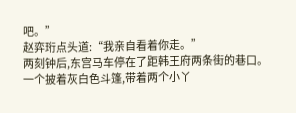吧。”
赵弈珩点头道:“我亲自看着你走。”
两刻钟后,东宫马车停在了距韩王府两条街的巷口。
一个披着灰白色斗篷,带着两个小丫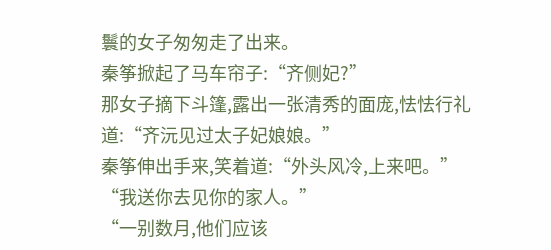鬟的女子匆匆走了出来。
秦筝掀起了马车帘子:“齐侧妃?”
那女子摘下斗篷,露出一张清秀的面庞,怯怯行礼道:“齐沅见过太子妃娘娘。”
秦筝伸出手来,笑着道:“外头风冷,上来吧。”
“我送你去见你的家人。”
“一别数月,他们应该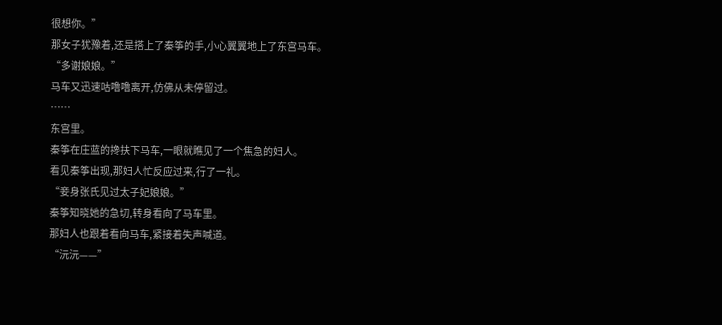很想你。”
那女子犹豫着,还是搭上了秦筝的手,小心翼翼地上了东宫马车。
“多谢娘娘。”
马车又迅速咕噜噜离开,仿佛从未停留过。
……
东宫里。
秦筝在庄蓝的搀扶下马车,一眼就瞧见了一个焦急的妇人。
看见秦筝出现,那妇人忙反应过来,行了一礼。
“妾身张氏见过太子妃娘娘。”
秦筝知晓她的急切,转身看向了马车里。
那妇人也跟着看向马车,紧接着失声喊道。
“沅沅——”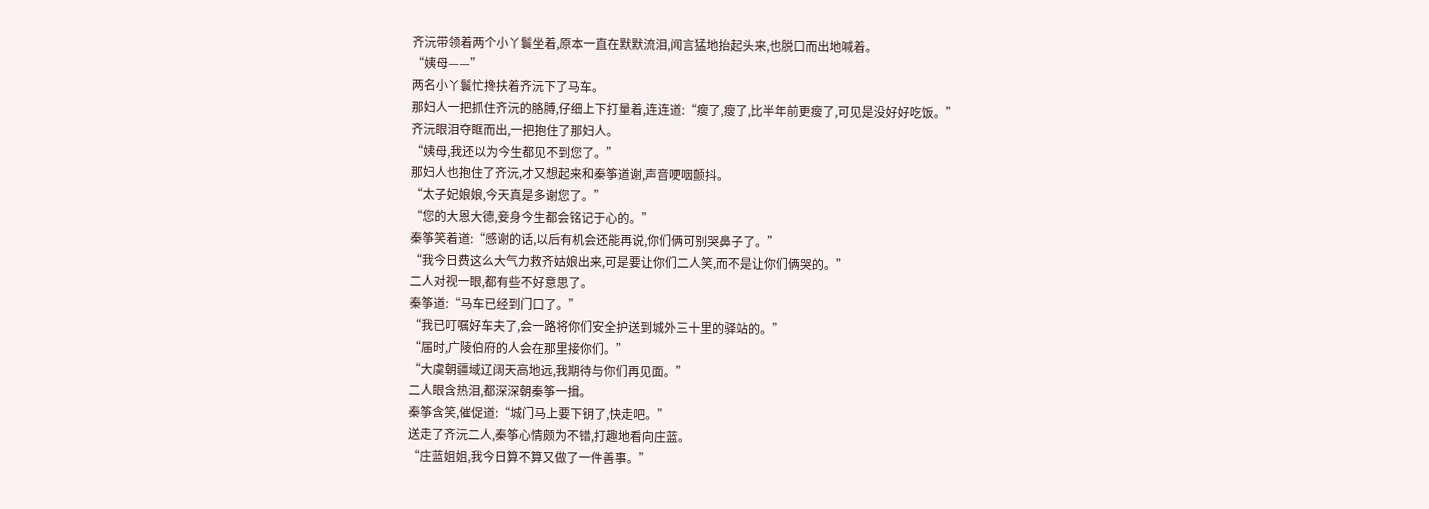齐沅带领着两个小丫鬟坐着,原本一直在默默流泪,闻言猛地抬起头来,也脱口而出地喊着。
“姨母——”
两名小丫鬟忙搀扶着齐沅下了马车。
那妇人一把抓住齐沅的胳膊,仔细上下打量着,连连道:“瘦了,瘦了,比半年前更瘦了,可见是没好好吃饭。”
齐沅眼泪夺眶而出,一把抱住了那妇人。
“姨母,我还以为今生都见不到您了。”
那妇人也抱住了齐沅,才又想起来和秦筝道谢,声音哽咽颤抖。
“太子妃娘娘,今天真是多谢您了。”
“您的大恩大德,妾身今生都会铭记于心的。”
秦筝笑着道:“感谢的话,以后有机会还能再说,你们俩可别哭鼻子了。”
“我今日费这么大气力救齐姑娘出来,可是要让你们二人笑,而不是让你们俩哭的。”
二人对视一眼,都有些不好意思了。
秦筝道:“马车已经到门口了。”
“我已叮嘱好车夫了,会一路将你们安全护送到城外三十里的驿站的。”
“届时,广陵伯府的人会在那里接你们。”
“大虞朝疆域辽阔天高地远,我期待与你们再见面。”
二人眼含热泪,都深深朝秦筝一揖。
秦筝含笑,催促道:“城门马上要下钥了,快走吧。”
送走了齐沅二人,秦筝心情颇为不错,打趣地看向庄蓝。
“庄蓝姐姐,我今日算不算又做了一件善事。”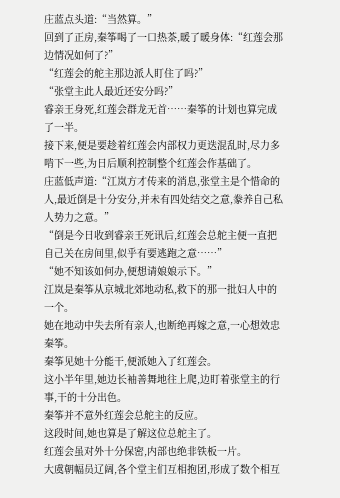庄蓝点头道:“当然算。”
回到了正房,秦筝喝了一口热茶,暖了暖身体:“红莲会那边情况如何了?”
“红莲会的舵主那边派人盯住了吗?”
“张堂主此人最近还安分吗?”
睿亲王身死,红莲会群龙无首……秦筝的计划也算完成了一半。
接下来,便是要趁着红莲会内部权力更迭混乱时,尽力多啃下一些,为日后顺利控制整个红莲会作基础了。
庄蓝低声道:“江岚方才传来的消息,张堂主是个惜命的人,最近倒是十分安分,并未有四处结交之意,豢养自己私人势力之意。”
“倒是今日收到睿亲王死讯后,红莲会总舵主便一直把自己关在房间里,似乎有要逃跑之意……”
“她不知该如何办,便想请娘娘示下。”
江岚是秦筝从京城北郊地动私,救下的那一批妇人中的一个。
她在地动中失去所有亲人,也断绝再嫁之意,一心想效忠秦筝。
秦筝见她十分能干,便派她入了红莲会。
这小半年里,她边长袖善舞地往上爬,边盯着张堂主的行事,干的十分出色。
秦筝并不意外红莲会总舵主的反应。
这段时间,她也算是了解这位总舵主了。
红莲会虽对外十分保密,内部也绝非铁板一片。
大虞朝幅员辽阔,各个堂主们互相抱团,形成了数个相互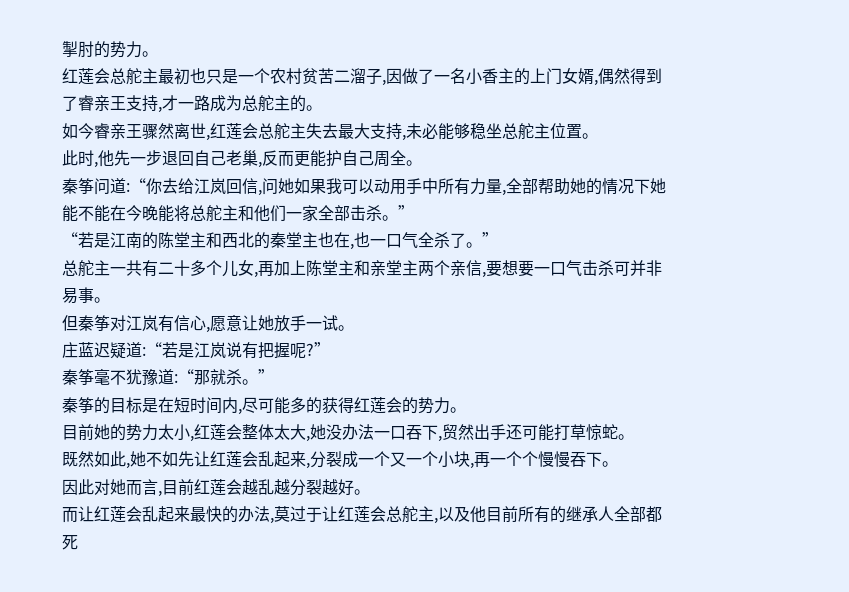掣肘的势力。
红莲会总舵主最初也只是一个农村贫苦二溜子,因做了一名小香主的上门女婿,偶然得到了睿亲王支持,才一路成为总舵主的。
如今睿亲王骤然离世,红莲会总舵主失去最大支持,未必能够稳坐总舵主位置。
此时,他先一步退回自己老巢,反而更能护自己周全。
秦筝问道:“你去给江岚回信,问她如果我可以动用手中所有力量,全部帮助她的情况下她能不能在今晚能将总舵主和他们一家全部击杀。”
“若是江南的陈堂主和西北的秦堂主也在,也一口气全杀了。”
总舵主一共有二十多个儿女,再加上陈堂主和亲堂主两个亲信,要想要一口气击杀可并非易事。
但秦筝对江岚有信心,愿意让她放手一试。
庄蓝迟疑道:“若是江岚说有把握呢?”
秦筝毫不犹豫道:“那就杀。”
秦筝的目标是在短时间内,尽可能多的获得红莲会的势力。
目前她的势力太小,红莲会整体太大,她没办法一口吞下,贸然出手还可能打草惊蛇。
既然如此,她不如先让红莲会乱起来,分裂成一个又一个小块,再一个个慢慢吞下。
因此对她而言,目前红莲会越乱越分裂越好。
而让红莲会乱起来最快的办法,莫过于让红莲会总舵主,以及他目前所有的继承人全部都死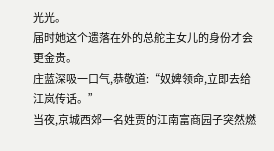光光。
届时她这个遗落在外的总舵主女儿的身份才会更金贵。
庄蓝深吸一口气,恭敬道:“奴婢领命,立即去给江岚传话。”
当夜,京城西郊一名姓贾的江南富商园子突然燃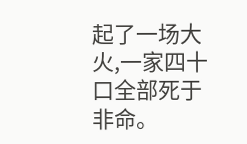起了一场大火,一家四十口全部死于非命。